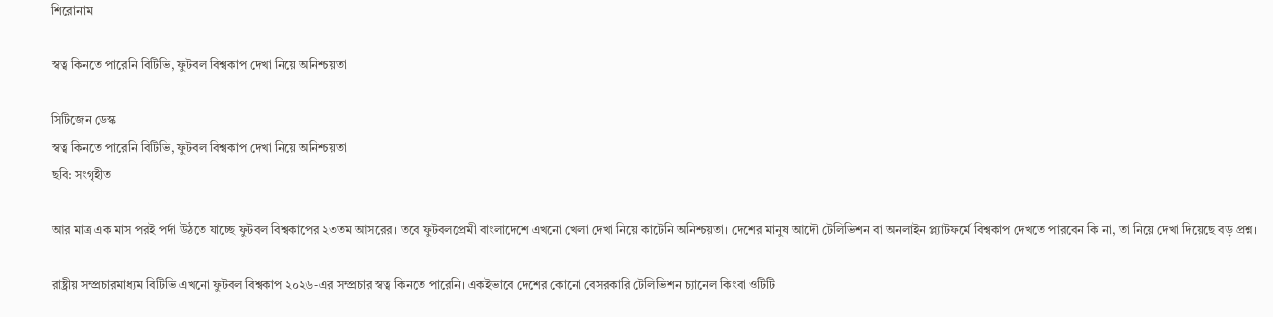শিরোনাম

স্বত্ব কিনতে পারেনি বিটিভি, ফুটবল বিশ্বকাপ দেখা নিয়ে অনিশ্চয়তা

সিটিজেন ডেস্ক
স্বত্ব কিনতে পারেনি বিটিভি, ফুটবল বিশ্বকাপ দেখা নিয়ে অনিশ্চয়তা
ছবি: সংগৃহীত

আর মাত্র এক মাস পরই পর্দা উঠতে যাচ্ছে ফুটবল বিশ্বকাপের ২৩তম আসরের। তবে ফুটবলপ্রেমী বাংলাদেশে এখনো খেলা দেখা নিয়ে কাটেনি অনিশ্চয়তা। দেশের মানুষ আদৌ টেলিভিশন বা অনলাইন প্ল্যাটফর্মে বিশ্বকাপ দেখতে পারবেন কি না, তা নিয়ে দেখা দিয়েছে বড় প্রশ্ন।

রাষ্ট্রীয় সম্প্রচারমাধ্যম বিটিভি এখনো ফুটবল বিশ্বকাপ ২০২৬-এর সম্প্রচার স্বত্ব কিনতে পারেনি। একইভাবে দেশের কোনো বেসরকারি টেলিভিশন চ্যানেল কিংবা ওটিটি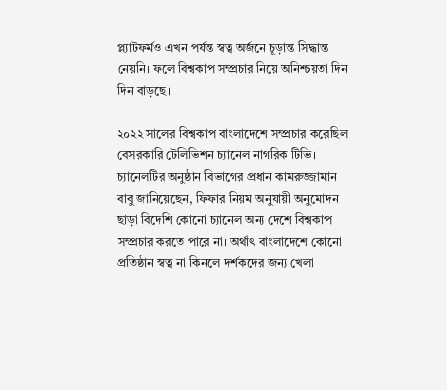প্ল্যাটফর্মও এখন পর্যন্ত স্বত্ব অর্জনে চূড়ান্ত সিদ্ধান্ত নেয়নি। ফলে বিশ্বকাপ সম্প্রচার নিয়ে অনিশ্চয়তা দিন দিন বাড়ছে।

২০২২ সালের বিশ্বকাপ বাংলাদেশে সম্প্রচার করেছিল বেসরকারি টেলিভিশন চ্যানেল নাগরিক টিভি। চ্যানেলটির অনুষ্ঠান বিভাগের প্রধান কামরুজ্জামান বাবু জানিয়েছেন, ফিফার নিয়ম অনুযায়ী অনুমোদন ছাড়া বিদেশি কোনো চ্যানেল অন্য দেশে বিশ্বকাপ সম্প্রচার করতে পারে না। অর্থাৎ বাংলাদেশে কোনো প্রতিষ্ঠান স্বত্ব না কিনলে দর্শকদের জন্য খেলা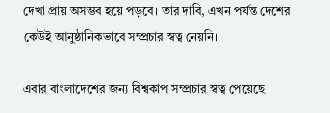দেখা প্রায় অসম্ভব হয়ে পড়বে। তার দাবি, এখন পর্যন্ত দেশের কেউই আনুষ্ঠানিকভাবে সম্প্রচার স্বত্ব নেয়নি।

এবার বাংলাদেশের জন্য বিশ্বকাপ সম্প্রচার স্বত্ব পেয়েছে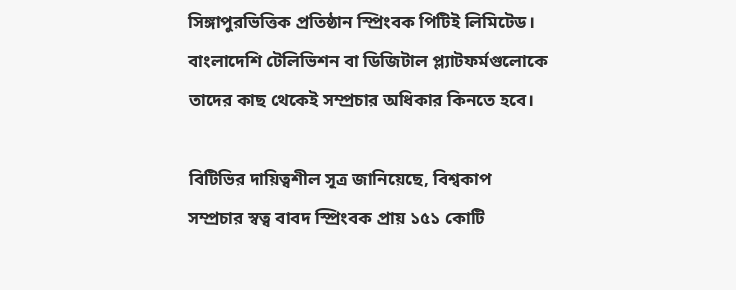সিঙ্গাপুরভিত্তিক প্রতিষ্ঠান স্প্রিংবক পিটিই লিমিটেড। বাংলাদেশি টেলিভিশন বা ডিজিটাল প্ল্যাটফর্মগুলোকে তাদের কাছ থেকেই সম্প্রচার অধিকার কিনতে হবে।

বিটিভির দায়িত্বশীল সূত্র জানিয়েছে, বিশ্বকাপ সম্প্রচার স্বত্ব বাবদ স্প্রিংবক প্রায় ১৫১ কোটি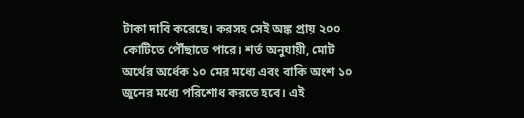টাকা দাবি করেছে। করসহ সেই অঙ্ক প্রায় ২০০ কোটিতে পৌঁছাতে পারে। শর্ত অনুযায়ী, মোট অর্থের অর্ধেক ১০ মের মধ্যে এবং বাকি অংশ ১০ জুনের মধ্যে পরিশোধ করতে হবে। এই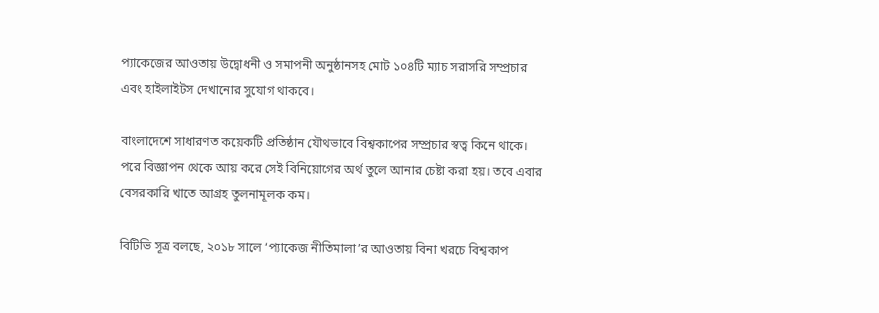প্যাকেজের আওতায় উদ্বোধনী ও সমাপনী অনুষ্ঠানসহ মোট ১০৪টি ম্যাচ সরাসরি সম্প্রচার এবং হাইলাইটস দেখানোর সুযোগ থাকবে।

বাংলাদেশে সাধারণত কয়েকটি প্রতিষ্ঠান যৌথভাবে বিশ্বকাপের সম্প্রচার স্বত্ব কিনে থাকে। পরে বিজ্ঞাপন থেকে আয় করে সেই বিনিয়োগের অর্থ তুলে আনার চেষ্টা করা হয়। তবে এবার বেসরকারি খাতে আগ্রহ তুলনামূলক কম।

বিটিভি সূত্র বলছে, ২০১৮ সালে ‘প্যাকেজ নীতিমালা’র আওতায় বিনা খরচে বিশ্বকাপ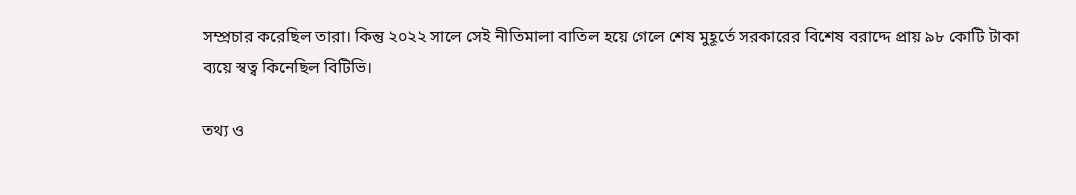সম্প্রচার করেছিল তারা। কিন্তু ২০২২ সালে সেই নীতিমালা বাতিল হয়ে গেলে শেষ মুহূর্তে সরকারের বিশেষ বরাদ্দে প্রায় ৯৮ কোটি টাকা ব্যয়ে স্বত্ব কিনেছিল বিটিভি।

তথ্য ও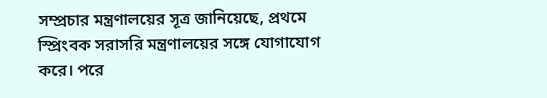সম্প্রচার মন্ত্রণালয়ের সূত্র জানিয়েছে, প্রথমে স্প্রিংবক সরাসরি মন্ত্রণালয়ের সঙ্গে যোগাযোগ করে। পরে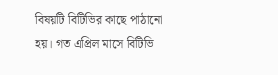বিষয়টি বিটিভির কাছে পাঠানো হয়। গত এপ্রিল মাসে বিটিভি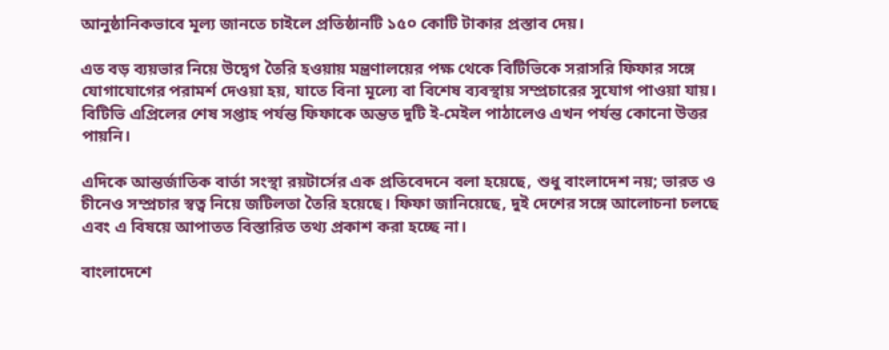আনুষ্ঠানিকভাবে মূল্য জানতে চাইলে প্রতিষ্ঠানটি ১৫০ কোটি টাকার প্রস্তাব দেয়।

এত বড় ব্যয়ভার নিয়ে উদ্বেগ তৈরি হওয়ায় মন্ত্রণালয়ের পক্ষ থেকে বিটিভিকে সরাসরি ফিফার সঙ্গে যোগাযোগের পরামর্শ দেওয়া হয়, যাতে বিনা মূল্যে বা বিশেষ ব্যবস্থায় সম্প্রচারের সুযোগ পাওয়া যায়। বিটিভি এপ্রিলের শেষ সপ্তাহ পর্যন্ত ফিফাকে অন্তত দুটি ই-মেইল পাঠালেও এখন পর্যন্ত কোনো উত্তর পায়নি।

এদিকে আন্তর্জাতিক বার্তা সংস্থা রয়টার্সের এক প্রতিবেদনে বলা হয়েছে, শুধু বাংলাদেশ নয়; ভারত ও চীনেও সম্প্রচার স্বত্ব নিয়ে জটিলতা তৈরি হয়েছে। ফিফা জানিয়েছে, দুই দেশের সঙ্গে আলোচনা চলছে এবং এ বিষয়ে আপাতত বিস্তারিত তথ্য প্রকাশ করা হচ্ছে না।

বাংলাদেশে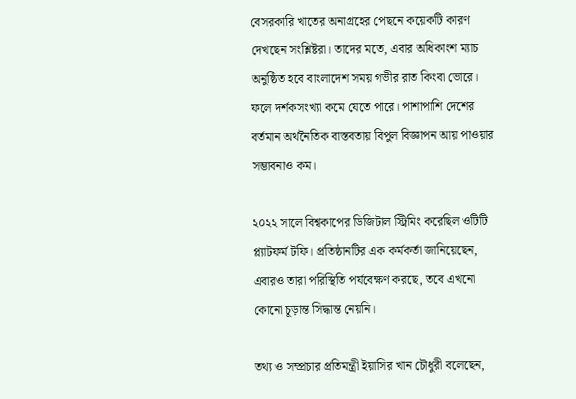বেসরকারি খাতের অনাগ্রহের পেছনে কয়েকটি কারণ দেখছেন সংশ্লিষ্টরা। তাদের মতে, এবার অধিকাংশ ম্যাচ অনুষ্ঠিত হবে বাংলাদেশ সময় গভীর রাত কিংবা ভোরে। ফলে দর্শকসংখ্যা কমে যেতে পারে। পাশাপাশি দেশের বর্তমান অর্থনৈতিক বাস্তবতায় বিপুল বিজ্ঞাপন আয় পাওয়ার সম্ভাবনাও কম।

২০২২ সালে বিশ্বকাপের ডিজিটাল স্ট্রিমিং করেছিল ওটিটি প্ল্যাটফর্ম টফি। প্রতিষ্ঠানটির এক কর্মকর্তা জানিয়েছেন, এবারও তারা পরিস্থিতি পর্যবেক্ষণ করছে, তবে এখনো কোনো চূড়ান্ত সিদ্ধান্ত নেয়নি।

তথ্য ও সম্প্রচার প্রতিমন্ত্রী ইয়াসির খান চৌধুরী বলেছেন,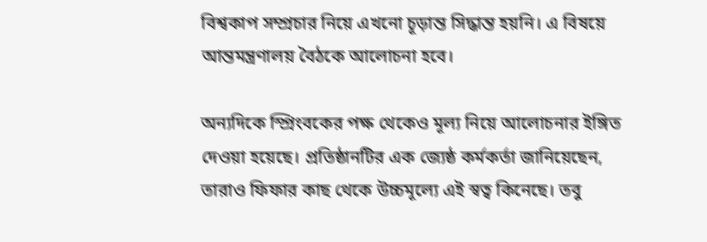বিশ্বকাপ সম্প্রচার নিয়ে এখনো চূড়ান্ত সিদ্ধান্ত হয়নি। এ বিষয়ে আন্তমন্ত্রণালয় বৈঠকে আলোচনা হবে।

অন্যদিকে স্প্রিংবকের পক্ষ থেকেও মূল্য নিয়ে আলোচনার ইঙ্গিত দেওয়া হয়েছে। প্রতিষ্ঠানটির এক জ্যেষ্ঠ কর্মকর্তা জানিয়েছেন, তারাও ফিফার কাছ থেকে উচ্চমূল্যে এই স্বত্ব কিনেছে। তবু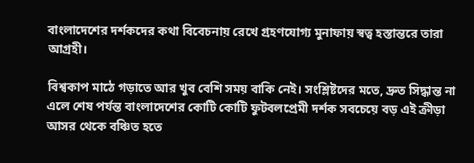বাংলাদেশের দর্শকদের কথা বিবেচনায় রেখে গ্রহণযোগ্য মুনাফায় স্বত্ব হস্তান্তরে তারা আগ্রহী।

বিশ্বকাপ মাঠে গড়াতে আর খুব বেশি সময় বাকি নেই। সংশ্লিষ্টদের মতে, দ্রুত সিদ্ধান্ত না এলে শেষ পর্যন্ত বাংলাদেশের কোটি কোটি ফুটবলপ্রেমী দর্শক সবচেয়ে বড় এই ক্রীড়া আসর থেকে বঞ্চিত হতে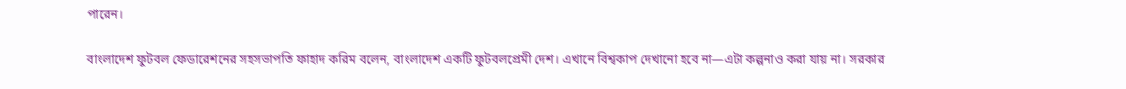পারেন।

বাংলাদেশ ফুটবল ফেডারেশনের সহসভাপতি ফাহাদ করিম বলেন, বাংলাদেশ একটি ফুটবলপ্রেমী দেশ। এখানে বিশ্বকাপ দেখানো হবে না—এটা কল্পনাও করা যায় না। সরকার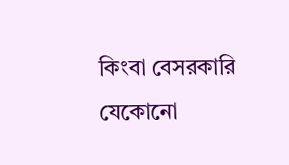কিংবা বেসরকারি যেকোনো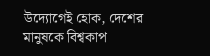উদ্যোগেই হোক, দেশের মানুষকে বিশ্বকাপ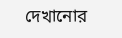দেখানোর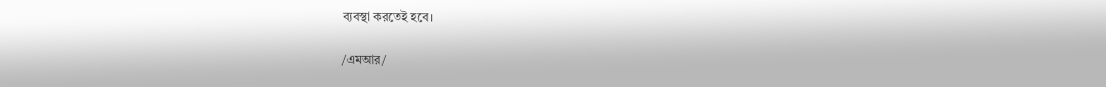ব্যবস্থা করতেই হবে।

/এমআর/